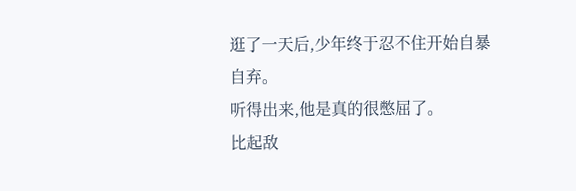逛了一天后,少年终于忍不住开始自暴自弃。
听得出来,他是真的很憋屈了。
比起敌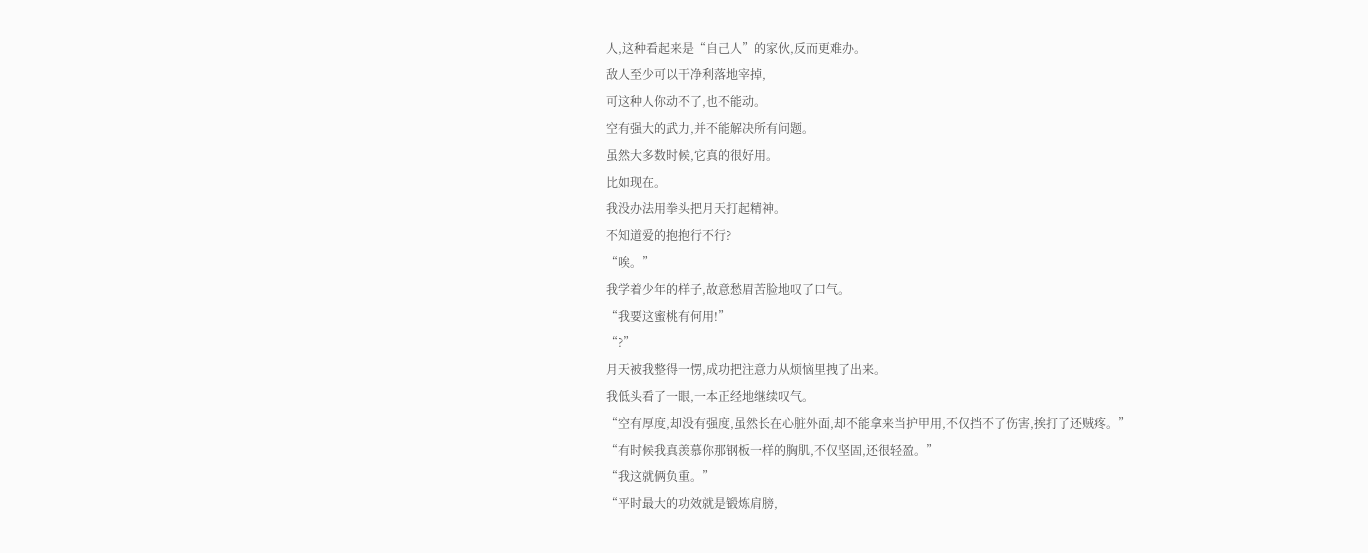人,这种看起来是“自己人”的家伙,反而更难办。
敌人至少可以干净利落地宰掉,
可这种人你动不了,也不能动。
空有强大的武力,并不能解决所有问题。
虽然大多数时候,它真的很好用。
比如现在。
我没办法用拳头把月天打起精神。
不知道爱的抱抱行不行?
“唉。”
我学着少年的样子,故意愁眉苦脸地叹了口气。
“我要这蜜桃有何用!”
“?”
月天被我整得一愣,成功把注意力从烦恼里拽了出来。
我低头看了一眼,一本正经地继续叹气。
“空有厚度,却没有强度,虽然长在心脏外面,却不能拿来当护甲用,不仅挡不了伤害,挨打了还贼疼。”
“有时候我真羡慕你那钢板一样的胸肌,不仅坚固,还很轻盈。”
“我这就俩负重。”
“平时最大的功效就是锻炼肩膀,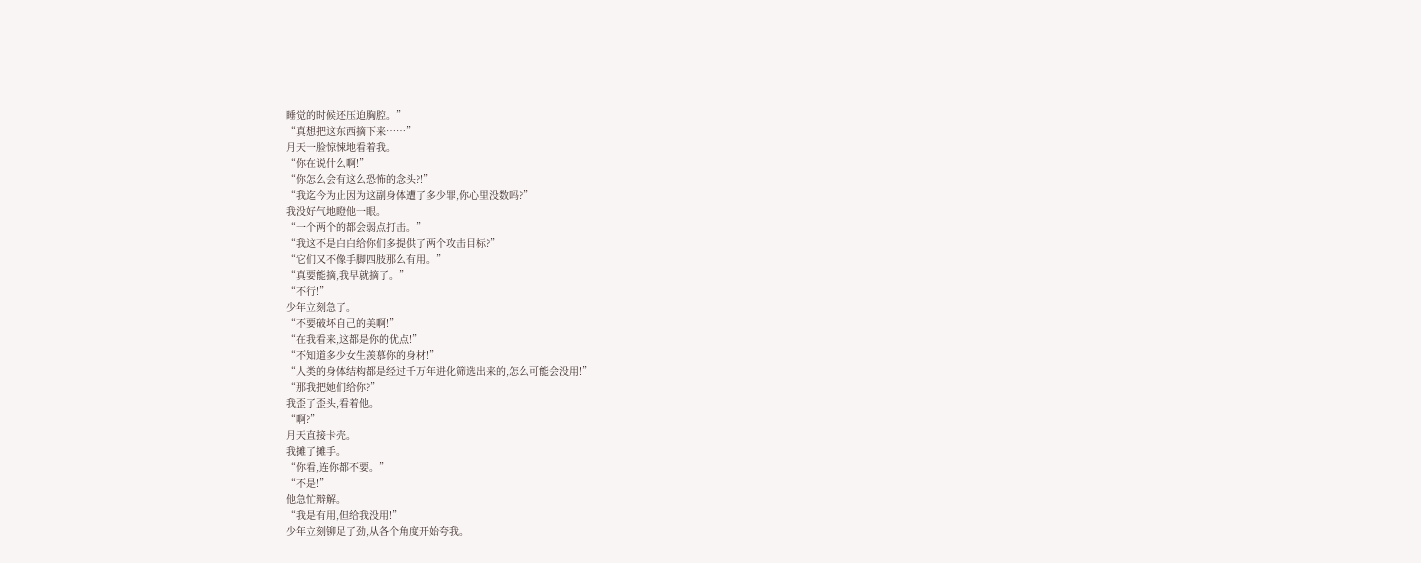睡觉的时候还压迫胸腔。”
“真想把这东西摘下来……”
月天一脸惊悚地看着我。
“你在说什么啊!”
“你怎么会有这么恐怖的念头?!”
“我迄今为止因为这副身体遭了多少罪,你心里没数吗?”
我没好气地瞪他一眼。
“一个两个的都会弱点打击。”
“我这不是白白给你们多提供了两个攻击目标?”
“它们又不像手脚四肢那么有用。”
“真要能摘,我早就摘了。”
“不行!”
少年立刻急了。
“不要破坏自己的美啊!”
“在我看来,这都是你的优点!”
“不知道多少女生羡慕你的身材!”
“人类的身体结构都是经过千万年进化筛选出来的,怎么可能会没用!”
“那我把她们给你?”
我歪了歪头,看着他。
“啊?”
月天直接卡壳。
我摊了摊手。
“你看,连你都不要。”
“不是!”
他急忙辩解。
“我是有用,但给我没用!”
少年立刻铆足了劲,从各个角度开始夸我。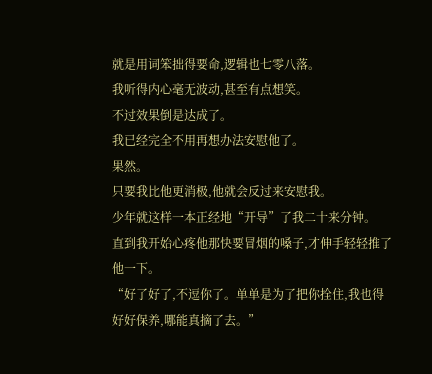就是用词笨拙得要命,逻辑也七零八落。
我听得内心毫无波动,甚至有点想笑。
不过效果倒是达成了。
我已经完全不用再想办法安慰他了。
果然。
只要我比他更消极,他就会反过来安慰我。
少年就这样一本正经地“开导”了我二十来分钟。
直到我开始心疼他那快要冒烟的嗓子,才伸手轻轻推了他一下。
“好了好了,不逗你了。单单是为了把你拴住,我也得好好保养,哪能真摘了去。”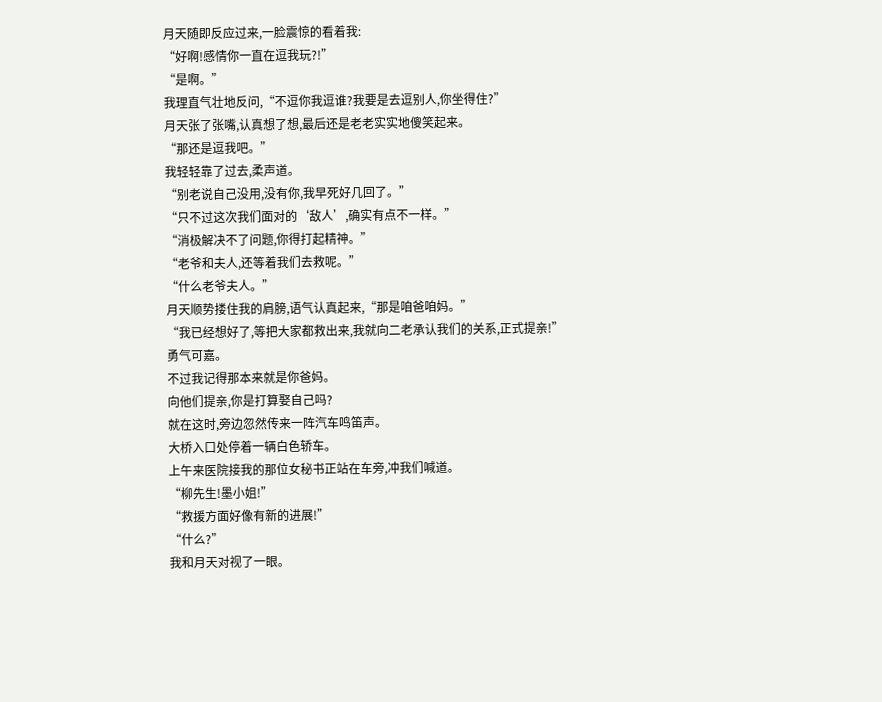月天随即反应过来,一脸震惊的看着我:
“好啊!感情你一直在逗我玩?!”
“是啊。”
我理直气壮地反问,“不逗你我逗谁?我要是去逗别人,你坐得住?”
月天张了张嘴,认真想了想,最后还是老老实实地傻笑起来。
“那还是逗我吧。”
我轻轻靠了过去,柔声道。
“别老说自己没用,没有你,我早死好几回了。”
“只不过这次我们面对的‘敌人’,确实有点不一样。”
“消极解决不了问题,你得打起精神。”
“老爷和夫人,还等着我们去救呢。”
“什么老爷夫人。”
月天顺势搂住我的肩膀,语气认真起来,“那是咱爸咱妈。”
“我已经想好了,等把大家都救出来,我就向二老承认我们的关系,正式提亲!”
勇气可嘉。
不过我记得那本来就是你爸妈。
向他们提亲,你是打算娶自己吗?
就在这时,旁边忽然传来一阵汽车鸣笛声。
大桥入口处停着一辆白色轿车。
上午来医院接我的那位女秘书正站在车旁,冲我们喊道。
“柳先生!墨小姐!”
“救援方面好像有新的进展!”
“什么?”
我和月天对视了一眼。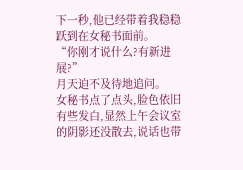下一秒,他已经带着我稳稳跃到在女秘书面前。
“你刚才说什么?有新进展?”
月天迫不及待地追问。
女秘书点了点头,脸色依旧有些发白,显然上午会议室的阴影还没散去,说话也带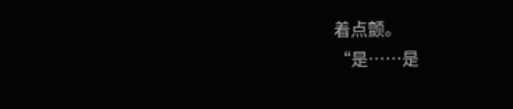着点颤。
“是……是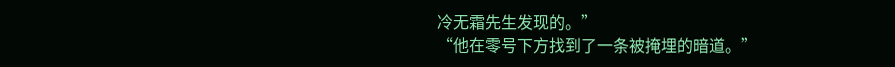冷无霜先生发现的。”
“他在零号下方找到了一条被掩埋的暗道。”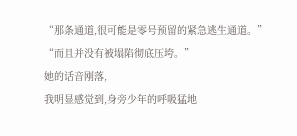“那条通道,很可能是零号预留的紧急逃生通道。”
“而且并没有被塌陷彻底压垮。”
她的话音刚落,
我明显感觉到,身旁少年的呼吸猛地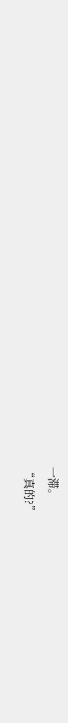一滞。
“真的?”